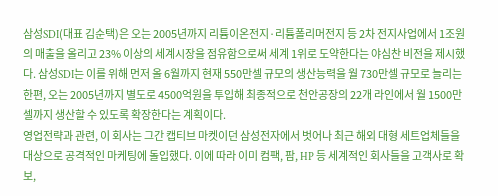삼성SDI(대표 김순택)은 오는 2005년까지 리튬이온전지·리튬폴리머전지 등 2차 전지사업에서 1조원의 매출을 올리고 23% 이상의 세계시장을 점유함으로써 세계 1위로 도약한다는 야심찬 비전을 제시했다. 삼성SDI는 이를 위해 먼저 올 6월까지 현재 550만셀 규모의 생산능력을 월 730만셀 규모로 늘리는 한편, 오는 2005년까지 별도로 4500억원을 투입해 최종적으로 천안공장의 22개 라인에서 월 1500만셀까지 생산할 수 있도록 확장한다는 계획이다.
영업전략과 관련, 이 회사는 그간 캡티브 마켓이던 삼성전자에서 벗어나 최근 해외 대형 세트업체들을 대상으로 공격적인 마케팅에 돌입했다. 이에 따라 이미 컴팩, 팜, HP 등 세계적인 회사들을 고객사로 확보,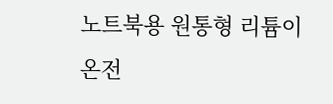노트북용 원통형 리튬이온전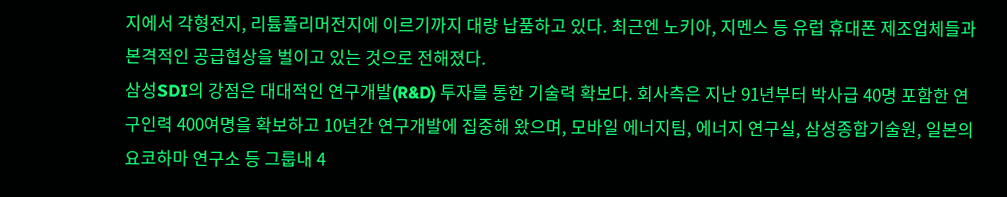지에서 각형전지, 리튬폴리머전지에 이르기까지 대량 납품하고 있다. 최근엔 노키아, 지멘스 등 유럽 휴대폰 제조업체들과 본격적인 공급협상을 벌이고 있는 것으로 전해졌다.
삼성SDI의 강점은 대대적인 연구개발(R&D) 투자를 통한 기술력 확보다. 회사측은 지난 91년부터 박사급 40명 포함한 연구인력 400여명을 확보하고 10년간 연구개발에 집중해 왔으며, 모바일 에너지팀, 에너지 연구실, 삼성종합기술원, 일본의 요코하마 연구소 등 그룹내 4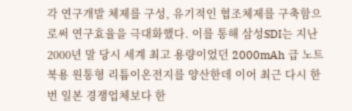각 연구개발 체제를 구성, 유기적인 협조체제를 구축함으로써 연구효율을 극대화했다. 이를 통해 삼성SDI는 지난 2000년 말 당시 세계 최고 용량이었던 2000mAh 급 노트북용 원통형 리튬이온전지를 양산한데 이어 최근 다시 한번 일본 경쟁업체보다 한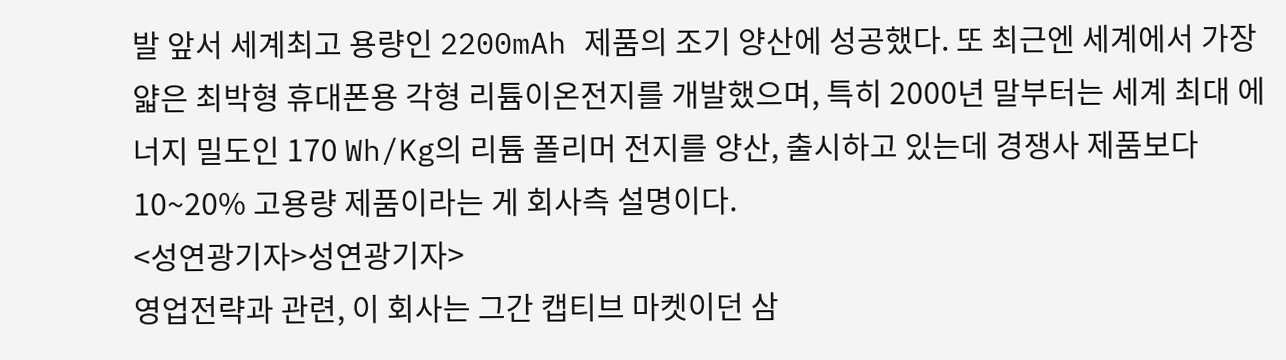발 앞서 세계최고 용량인 2200mAh 제품의 조기 양산에 성공했다. 또 최근엔 세계에서 가장 얇은 최박형 휴대폰용 각형 리튬이온전지를 개발했으며, 특히 2000년 말부터는 세계 최대 에너지 밀도인 170 Wh/Kg의 리튬 폴리머 전지를 양산, 출시하고 있는데 경쟁사 제품보다 10~20% 고용량 제품이라는 게 회사측 설명이다.
<성연광기자>성연광기자>
영업전략과 관련, 이 회사는 그간 캡티브 마켓이던 삼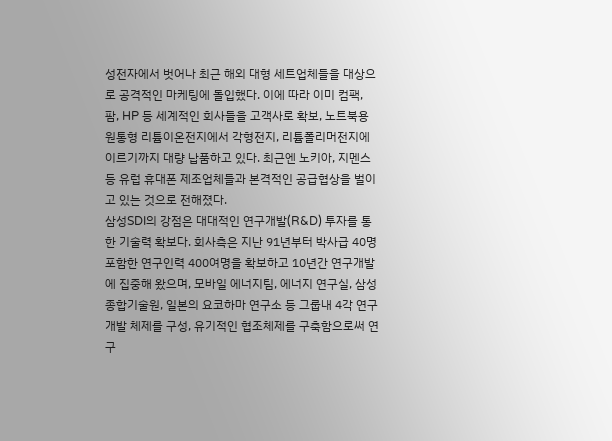성전자에서 벗어나 최근 해외 대형 세트업체들을 대상으로 공격적인 마케팅에 돌입했다. 이에 따라 이미 컴팩, 팜, HP 등 세계적인 회사들을 고객사로 확보, 노트북용 원통형 리튬이온전지에서 각형전지, 리튬폴리머전지에 이르기까지 대량 납품하고 있다. 최근엔 노키아, 지멘스 등 유럽 휴대폰 제조업체들과 본격적인 공급협상을 벌이고 있는 것으로 전해졌다.
삼성SDI의 강점은 대대적인 연구개발(R&D) 투자를 통한 기술력 확보다. 회사측은 지난 91년부터 박사급 40명 포함한 연구인력 400여명을 확보하고 10년간 연구개발에 집중해 왔으며, 모바일 에너지팀, 에너지 연구실, 삼성종합기술원, 일본의 요코하마 연구소 등 그룹내 4각 연구개발 체제를 구성, 유기적인 협조체제를 구축함으로써 연구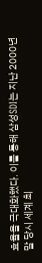효율을 극대화했다. 이를 통해 삼성SDI는 지난 2000년 말 당시 세계 최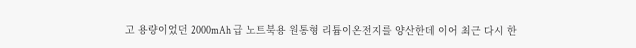고 용량이었던 2000mAh 급 노트북용 원통형 리튬이온전지를 양산한데 이어 최근 다시 한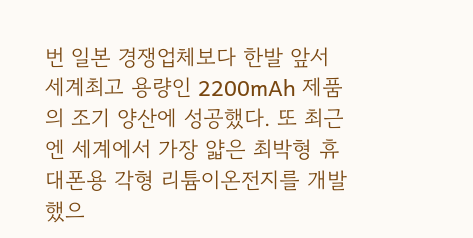번 일본 경쟁업체보다 한발 앞서 세계최고 용량인 2200mAh 제품의 조기 양산에 성공했다. 또 최근엔 세계에서 가장 얇은 최박형 휴대폰용 각형 리튬이온전지를 개발했으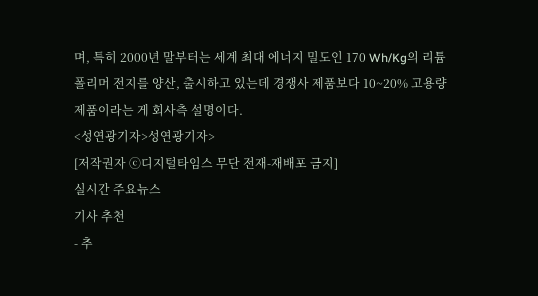며, 특히 2000년 말부터는 세계 최대 에너지 밀도인 170 Wh/Kg의 리튬 폴리머 전지를 양산, 출시하고 있는데 경쟁사 제품보다 10~20% 고용량 제품이라는 게 회사측 설명이다.
<성연광기자>성연광기자>
[저작권자 ⓒ디지털타임스 무단 전재-재배포 금지]
실시간 주요뉴스
기사 추천
- 추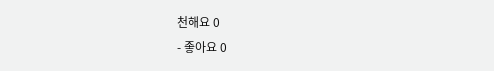천해요 0
- 좋아요 0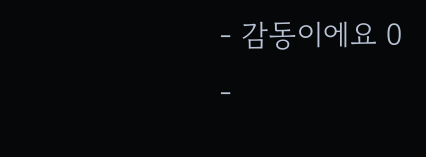- 감동이에요 0
-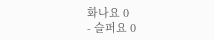화나요 0
- 슬퍼요 0